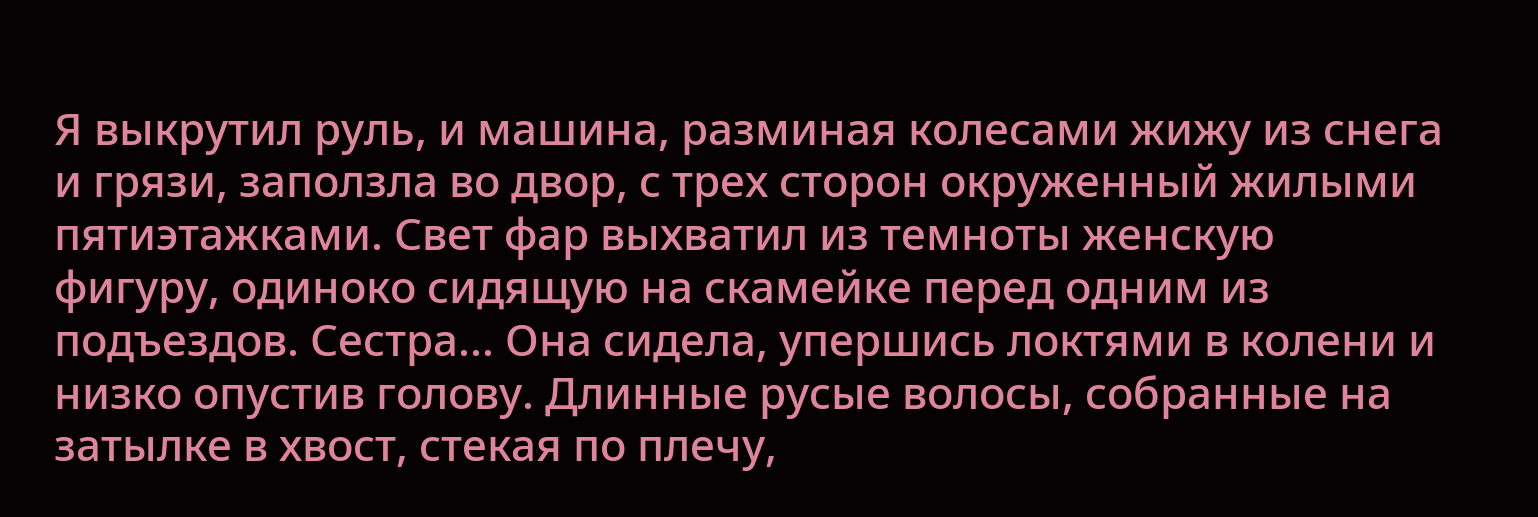Я выкрутил руль, и машина, разминая колесами жижу из снега и грязи, заползла во двор, с трех сторон окруженный жилыми пятиэтажками. Свет фар выхватил из темноты женскую фигуру, одиноко сидящую на скамейке перед одним из подъездов. Сестра... Она сидела, упершись локтями в колени и низко опустив голову. Длинные русые волосы, собранные на затылке в хвост, стекая по плечу,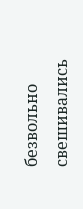безвольно свешивались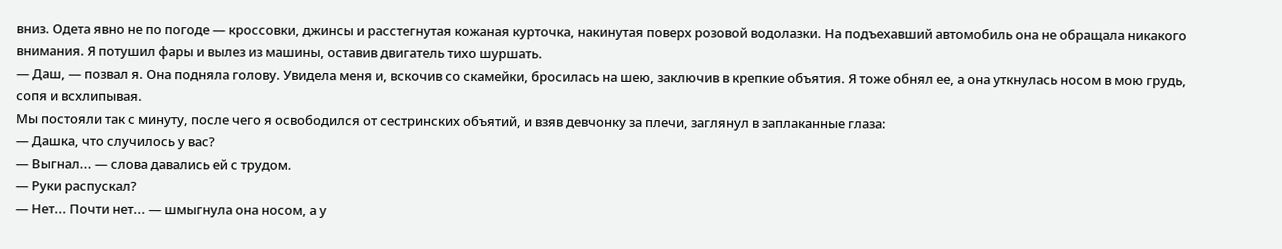вниз. Одета явно не по погоде — кроссовки, джинсы и расстегнутая кожаная курточка, накинутая поверх розовой водолазки. На подъехавший автомобиль она не обращала никакого внимания. Я потушил фары и вылез из машины, оставив двигатель тихо шуршать.
— Даш, — позвал я. Она подняла голову. Увидела меня и, вскочив со скамейки, бросилась на шею, заключив в крепкие объятия. Я тоже обнял ее, а она уткнулась носом в мою грудь, сопя и всхлипывая.
Мы постояли так с минуту, после чего я освободился от сестринских объятий, и взяв девчонку за плечи, заглянул в заплаканные глаза:
— Дашка, что случилось у вас?
— Выгнал... — слова давались ей с трудом.
— Руки распускал?
— Нет... Почти нет... — шмыгнула она носом, а у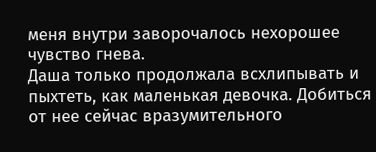меня внутри заворочалось нехорошее чувство гнева.
Даша только продолжала всхлипывать и пыхтеть, как маленькая девочка. Добиться от нее сейчас вразумительного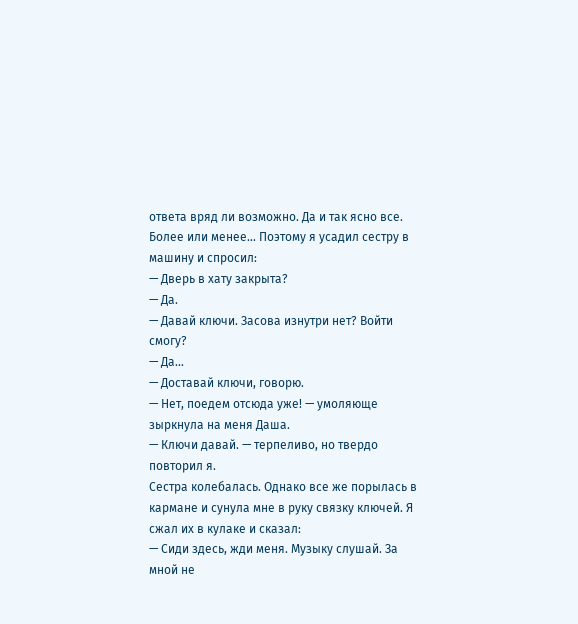ответа вряд ли возможно. Да и так ясно все. Более или менее... Поэтому я усадил сестру в машину и спросил:
— Дверь в хату закрыта?
— Да.
— Давай ключи. Засова изнутри нет? Войти смогу?
— Да...
— Доставай ключи, говорю.
— Нет, поедем отсюда уже! — умоляюще зыркнула на меня Даша.
— Ключи давай. — терпеливо, но твердо повторил я.
Сестра колебалась. Однако все же порылась в кармане и сунула мне в руку связку ключей. Я сжал их в кулаке и сказал:
— Сиди здесь, жди меня. Музыку слушай. За мной не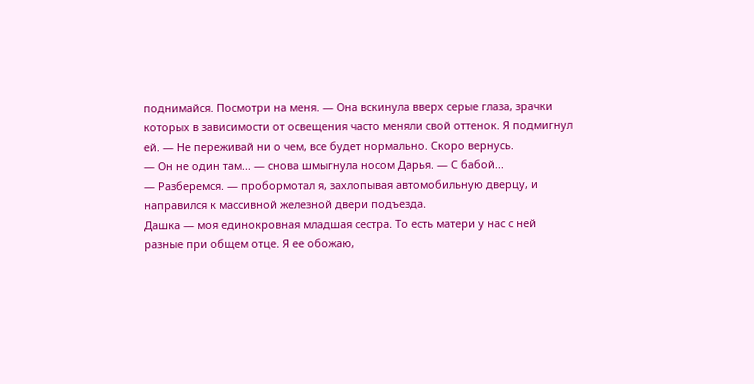поднимайся. Посмотри на меня. — Она вскинула вверх серые глаза, зрачки которых в зависимости от освещения часто меняли свой оттенок. Я подмигнул ей. — Не переживай ни о чем, все будет нормально. Скоро вернусь.
— Он не один там... — снова шмыгнула носом Дарья. — С бабой...
— Разберемся. — пробормотал я, захлопывая автомобильную дверцу, и направился к массивной железной двери подъезда.
Дашка — моя единокровная младшая сестра. То есть матери у нас с ней разные при общем отце. Я ее обожаю,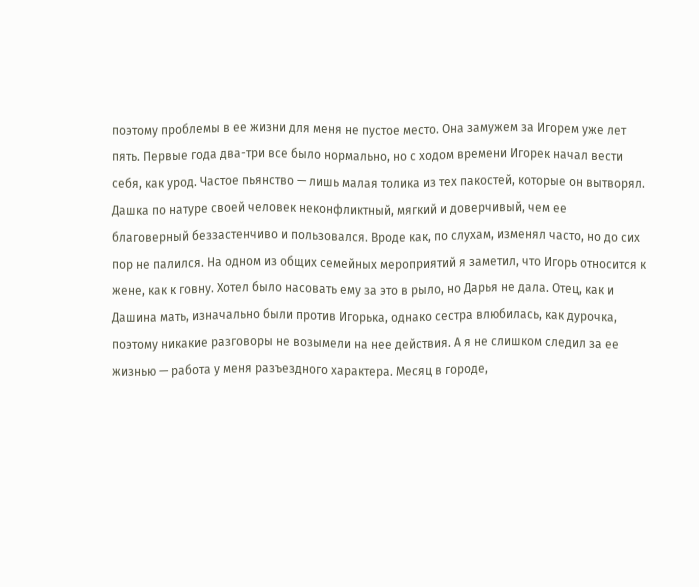поэтому проблемы в ее жизни для меня не пустое место. Она замужем за Игорем уже лет пять. Первые года два-три все было нормально, но с ходом времени Игорек начал вести себя, как урод. Частое пьянство — лишь малая толика из тех пакостей, которые он вытворял. Дашка по натуре своей человек неконфликтный, мягкий и доверчивый, чем ее благоверный беззастенчиво и пользовался. Вроде как, по слухам, изменял часто, но до сих пор не палился. На одном из общих семейных мероприятий я заметил, что Игорь относится к жене, как к говну. Хотел было насовать ему за это в рыло, но Дарья не дала. Отец, как и Дашина мать, изначально были против Игорька, однако сестра влюбилась, как дурочка, поэтому никакие разговоры не возымели на нее действия. А я не слишком следил за ее жизнью — работа у меня разъездного характера. Месяц в городе,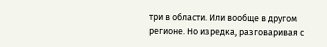три в области. Или вообще в другом регионе. Но изредка, разговаривая с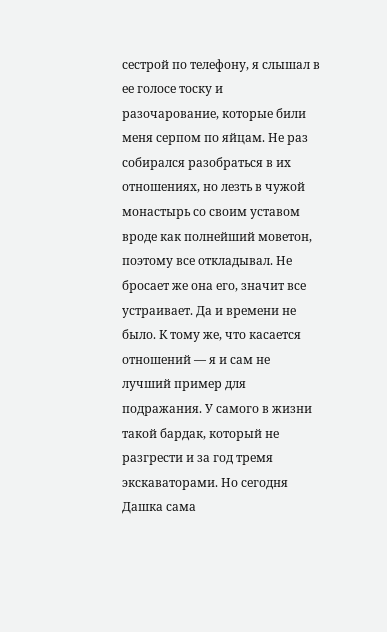сестрой по телефону, я слышал в ее голосе тоску и разочарование, которые били меня серпом по яйцам. Не раз собирался разобраться в их отношениях, но лезть в чужой монастырь со своим уставом вроде как полнейший моветон, поэтому все откладывал. Не бросает же она его, значит все устраивает. Да и времени не было. К тому же, что касается отношений — я и сам не лучший пример для подражания. У самого в жизни такой бардак, который не разгрести и за год тремя экскаваторами. Но сегодня Дашка сама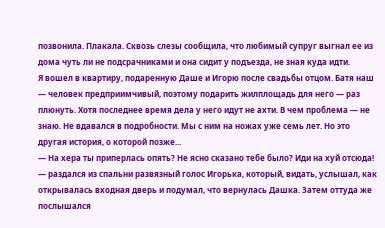позвонила. Плакала. Сквозь слезы сообщила, что любимый супруг выгнал ее из дома чуть ли не подсрачниками и она сидит у подъезда, не зная куда идти.
Я вошел в квартиру, подаренную Даше и Игорю после свадьбы отцом. Батя наш — человек предприимчивый, поэтому подарить жилплощадь для него — раз плюнуть. Хотя последнее время дела у него идут не ахти. В чем проблема — не знаю. Не вдавался в подробности. Мы с ним на ножах уже семь лет. Но это другая история, о которой позже...
— На хера ты приперлась опять? Не ясно сказано тебе было? Иди на хуй отсюда! — раздался из спальни развязный голос Игорька, который, видать, услышал, как открывалась входная дверь и подумал, что вернулась Дашка. Затем оттуда же послышался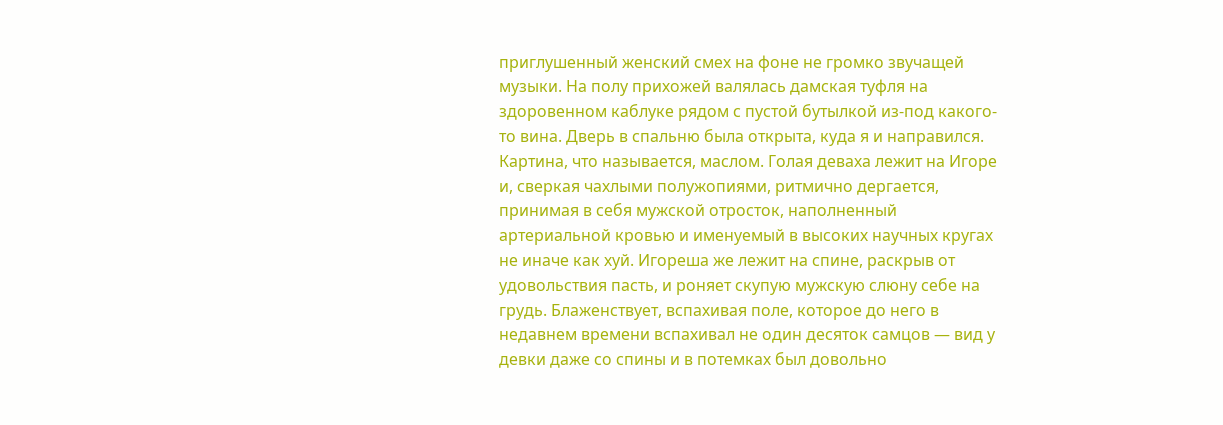приглушенный женский смех на фоне не громко звучащей музыки. На полу прихожей валялась дамская туфля на здоровенном каблуке рядом с пустой бутылкой из-под какого-то вина. Дверь в спальню была открыта, куда я и направился.
Картина, что называется, маслом. Голая деваха лежит на Игоре и, сверкая чахлыми полужопиями, ритмично дергается, принимая в себя мужской отросток, наполненный артериальной кровью и именуемый в высоких научных кругах не иначе как хуй. Игореша же лежит на спине, раскрыв от удовольствия пасть, и роняет скупую мужскую слюну себе на грудь. Блаженствует, вспахивая поле, которое до него в недавнем времени вспахивал не один десяток самцов — вид у девки даже со спины и в потемках был довольно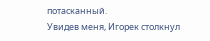потасканный.
Увидев меня, Игорек столкнул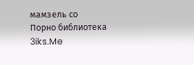мамзель со
Порно библиотека 3iks.Me